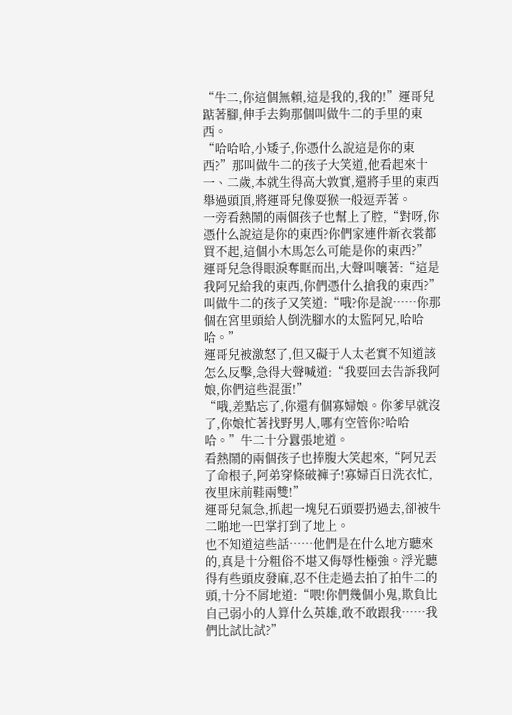“牛二,你這個無賴,這是我的,我的!”運哥兒踮著腳,伸手去夠那個叫做牛二的手里的東西。
“哈哈哈,小矮子,你憑什么說這是你的東西?”那叫做牛二的孩子大笑道,他看起來十一、二歲,本就生得高大敦實,還將手里的東西舉過頭頂,將運哥兒像耍猴一般逗弄著。
一旁看熱鬧的兩個孩子也幫上了腔,“對呀,你憑什么說這是你的東西?你們家連件新衣裳都買不起,這個小木馬怎么可能是你的東西?”
運哥兒急得眼淚奪眶而出,大聲叫嚷著:“這是我阿兄給我的東西,你們憑什么搶我的東西?”
叫做牛二的孩子又笑道:“哦?你是說……你那個在宮里頭給人倒洗腳水的太監阿兄,哈哈哈。”
運哥兒被激怒了,但又礙于人太老實不知道該怎么反擊,急得大聲喊道:“我要回去告訴我阿娘,你們這些混蛋!”
“哦,差點忘了,你還有個寡婦娘。你爹早就沒了,你娘忙著找野男人,哪有空管你?哈哈哈。”牛二十分囂張地道。
看熱鬧的兩個孩子也捧腹大笑起來,“阿兄丟了命根子,阿弟穿條破褲子!寡婦百日洗衣忙,夜里床前鞋兩雙!”
運哥兒氣急,抓起一塊兒石頭要扔過去,卻被牛二啪地一巴掌打到了地上。
也不知道這些話……他們是在什么地方聽來的,真是十分粗俗不堪又侮辱性極強。浮光聽得有些頭皮發麻,忍不住走過去拍了拍牛二的頭,十分不屑地道:“喂!你們幾個小鬼,欺負比自己弱小的人算什么英雄,敢不敢跟我……我們比試比試?”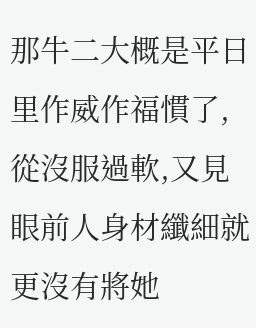那牛二大概是平日里作威作福慣了,從沒服過軟,又見眼前人身材纖細就更沒有將她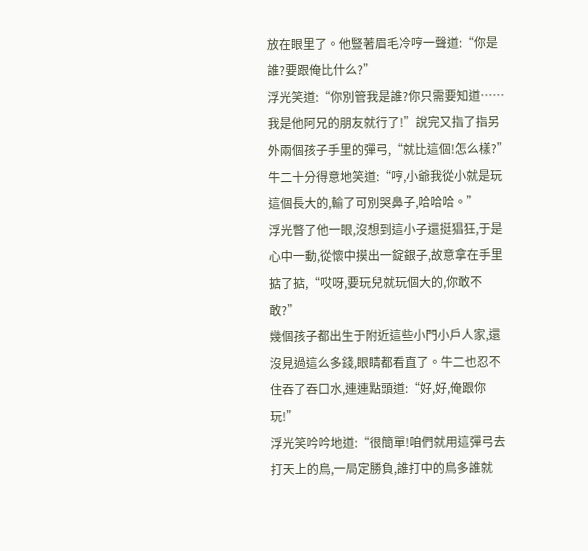放在眼里了。他豎著眉毛冷哼一聲道:“你是誰?要跟俺比什么?”
浮光笑道:“你別管我是誰?你只需要知道……我是他阿兄的朋友就行了!”說完又指了指另外兩個孩子手里的彈弓,“就比這個!怎么樣?”
牛二十分得意地笑道:“哼,小爺我從小就是玩這個長大的,輸了可別哭鼻子,哈哈哈。”
浮光瞥了他一眼,沒想到這小子還挺猖狂,于是心中一動,從懷中摸出一錠銀子,故意拿在手里掂了掂,“哎呀,要玩兒就玩個大的,你敢不敢?”
幾個孩子都出生于附近這些小門小戶人家,還沒見過這么多錢,眼睛都看直了。牛二也忍不住吞了吞口水,連連點頭道:“好,好,俺跟你玩!”
浮光笑吟吟地道:“很簡單!咱們就用這彈弓去打天上的鳥,一局定勝負,誰打中的鳥多誰就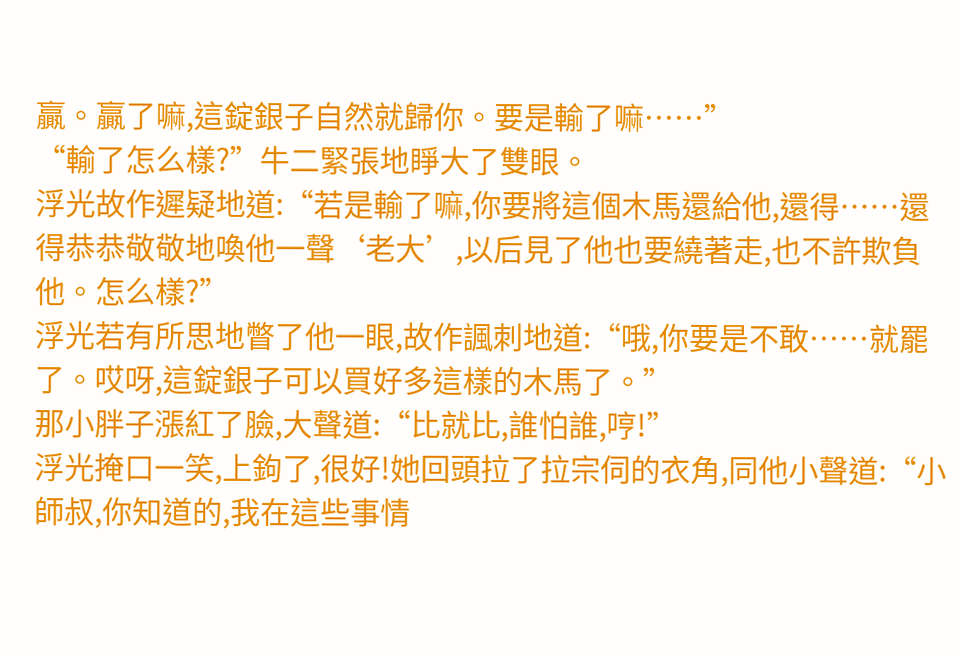贏。贏了嘛,這錠銀子自然就歸你。要是輸了嘛……”
“輸了怎么樣?”牛二緊張地睜大了雙眼。
浮光故作遲疑地道:“若是輸了嘛,你要將這個木馬還給他,還得……還得恭恭敬敬地喚他一聲‘老大’,以后見了他也要繞著走,也不許欺負他。怎么樣?”
浮光若有所思地瞥了他一眼,故作諷刺地道:“哦,你要是不敢……就罷了。哎呀,這錠銀子可以買好多這樣的木馬了。”
那小胖子漲紅了臉,大聲道:“比就比,誰怕誰,哼!”
浮光掩口一笑,上鉤了,很好!她回頭拉了拉宗伺的衣角,同他小聲道:“小師叔,你知道的,我在這些事情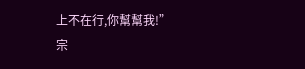上不在行,你幫幫我!”
宗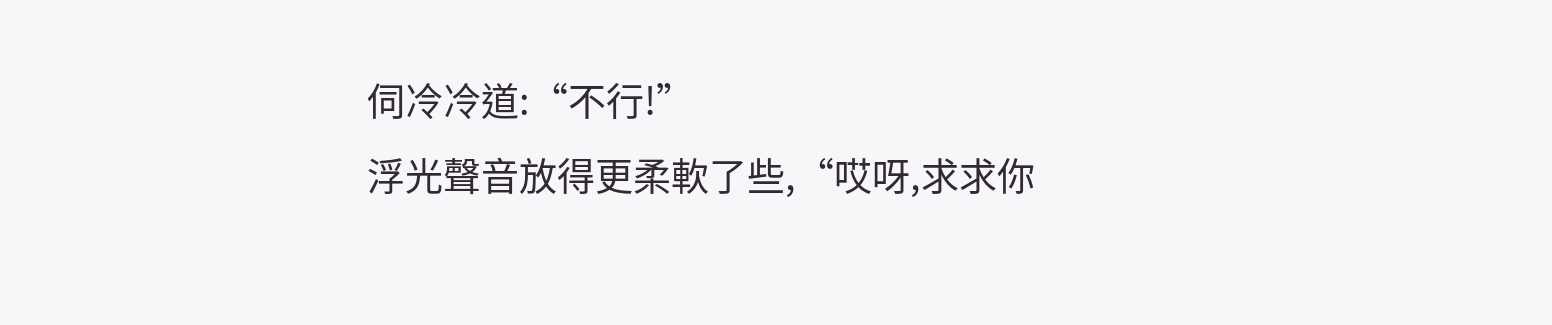伺冷冷道:“不行!”
浮光聲音放得更柔軟了些,“哎呀,求求你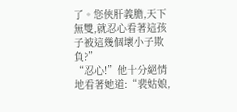了。您俠肝義膽,天下無雙,就忍心看著這孩子被這幾個壞小子欺負?”
“忍心!”他十分絕情地看著她道:“裴姑娘,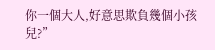你一個大人,好意思欺負幾個小孩兒?”